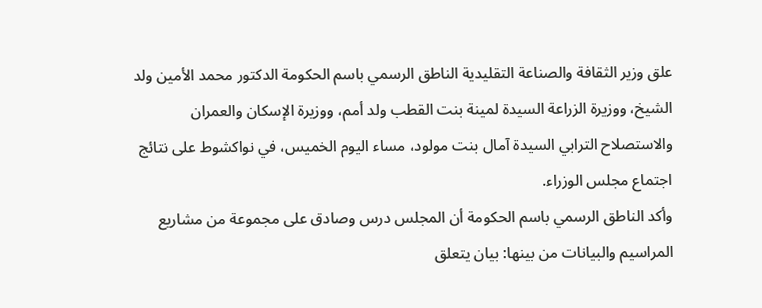علق وزير الثقافة والصناعة التقليدية الناطق الرسمي باسم الحكومة الدكتور محمد الأمين ولد الشيخ، ووزيرة الزراعة السيدة لمينة بنت القطب ولد أمم، ووزيرة الإسكان والعمران والاستصلاح الترابي السيدة آمال بنت مولود، مساء اليوم الخميس، في نواكشوط على نتائج اجتماع مجلس الوزراء.
وأكد الناطق الرسمي باسم الحكومة أن المجلس درس وصادق على مجموعة من مشاريع المراسيم والبيانات من بينها: بيان يتعلق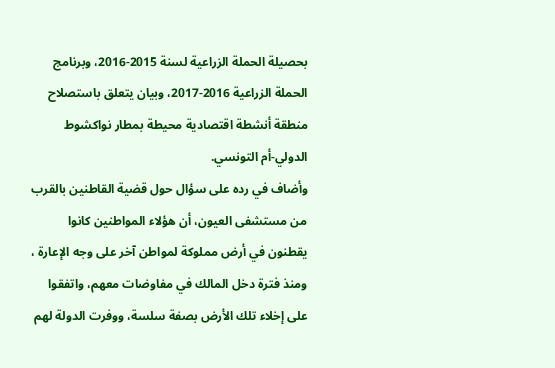بحصيلة الحملة الزراعية لسنة 2015-2016، وبرنامج الحملة الزراعية 2016-2017، وبيان يتعلق باستصلاح منطقة أنشطة اقتصادية محيطة بمطار نواكشوط الدولي-أم التونسي.
وأضاف في رده على سؤال حول قضية القاطنين بالقرب من مستشفى العيون، أن هؤلاء المواطنين كانوا يقطنون في أرض مملوكة لمواطن آخر على وجه الإعارة ، ومنذ فترة دخل المالك في مفاوضات معهم، واتفقوا على إخلاء تلك الأرض بصفة سلسة، ووفرت الدولة لهم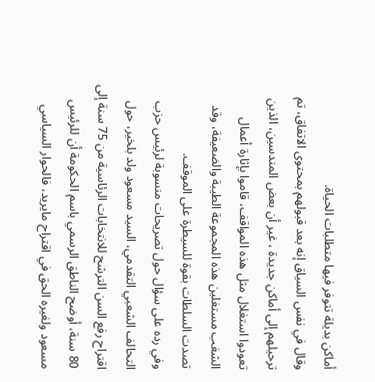أماكن بديلة تتوفر فيها متطلبات الحياة.
وقال في نفس السياق إنه بعد قبولهم بمحتوى الاتفاق، تم ترحيلهم إلى أماكن جديدة ، غير أن بعض المندسين، الذين تعودوا استغلال مثل هذه المواقف، قاموا بإثارة أعمال الشغب مستغلين هذه المجموعة الطيبة والضعيفة، وقد تصدت السلطات بقوة للسيطرة على الموقف.
وفي رده على سؤال حول تصريحات منسوبة لرئيس حزب التحالف الشعبي التقدمي، السيد مسعود ولد بلخير، حول اقتراح رفع السن الترشح للانتخابات الرئاسية من 75 سنة إلى 80 سنة، أوضح الناطق الرسمي باسم الحكومة أن للرئيس مسعود ولغيره الحق في اقتراح مايريد، فالحوار السياسي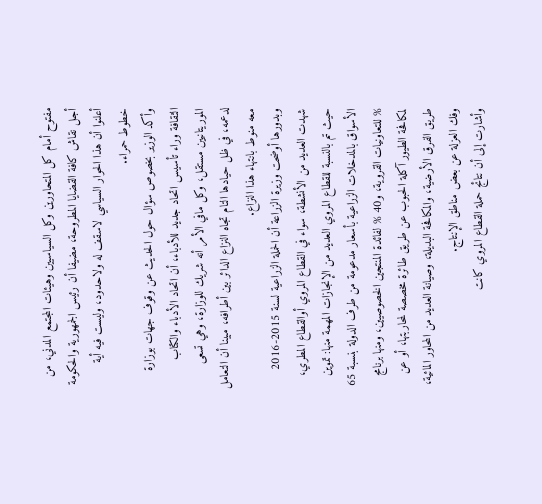مفتوح أمام كل المتحاورين وكل السياسيين وهيئات المجتمع المدني، من أجل نقاش كافة القضايا المطروحة، مضيفا أن رئيس الجمهورية والحكومة أعلنوا أن هذا الحوار السياسي لاسقف له ولاحدود، وليست فيه أية خطوط حمراء.
وأكد الوزير بخصوص سؤال حول الحديث عن وقوف جهات بوزارة الثقافة وراء تأسيس اتحاد جديد للأدباء، أن اتحاد الأدباء والكتاب الموريتانيين مستقل، وكل مافي الأمر أنه شريك للوزارة، وهي تسعى لدعمه، في ظل حيادها التام تجاه النزاع الدائر بين أطرافه، مبينا أن التعامل معه منوط بانتهاء هذا النزاع.
وبدورها أوضحت وزيرة الزراعة أن الحملة الزراعية لسنة 2015-2016 شهدت العديد من الأنشطة، سواء في القطاع المروي أوالقطاع المطري، حيث تم بالنسبة للقطاع المروي العديد من الإنجازات المهمة منها: تموين الأسواق بالمدخلات الزراعية بأسعار مدعومة من طرف الدولة بنسبة 65 % للتعاونيات القروية، و40 % لفائدة المنتجين الخصوصيين، ومنها برنامج لمكافحة الطيور آكلة الحبوب عن طريق طائرة مخصصة لمحاربتها، أو عن طريق الفرق الأرضية، والمكافحة البديلة، وصيانة العديد من المحاور المائية، وفك العزلة عن بعض مناطق الإنتاج.
وأشارت إلى أن نتائج حملة القطاع المروي كانت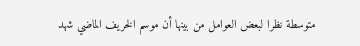متوسطة نظرا لبعض العوامل من بينها أن موسم الخريف الماضي شهد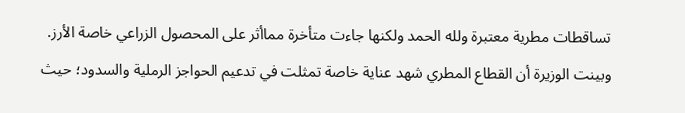تساقطات مطرية معتبرة ولله الحمد ولكنها جاءت متأخرة مماأثر على المحصول الزراعي خاصة الأرز.
وبينت الوزيرة أن القطاع المطري شهد عناية خاصة تمثلت في تدعيم الحواجز الرملية والسدود؛ حيث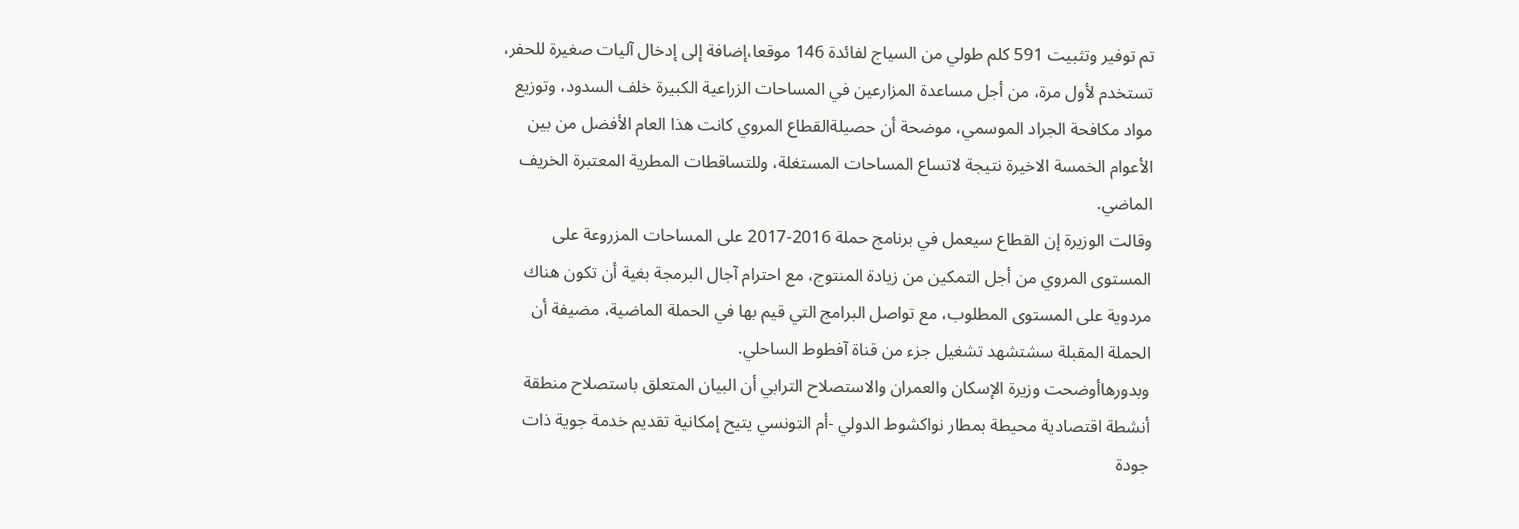تم توفير وتثبيت 591 كلم طولي من السياج لفائدة 146 موقعا،إضافة إلى إدخال آليات صغيرة للحفر، تستخدم لأول مرة، من أجل مساعدة المزارعين في المساحات الزراعية الكبيرة خلف السدود، وتوزيع مواد مكافحة الجراد الموسمي، موضحة أن حصيلةالقطاع المروي كانت هذا العام الأفضل من بين الأعوام الخمسة الاخيرة نتيجة لاتساع المساحات المستغلة، وللتساقطات المطرية المعتبرة الخريف الماضي.
وقالت الوزيرة إن القطاع سيعمل في برنامج حملة 2016-2017 على المساحات المزروعة على المستوى المروي من أجل التمكين من زيادة المنتوج، مع احترام آجال البرمجة بغية أن تكون هناك مردوية على المستوى المطلوب، مع تواصل البرامج التي قيم بها في الحملة الماضية، مضيفة أن الحملة المقبلة سشتشهد تشغيل جزء من قناة آفطوط الساحلي.
وبدورهاأوضحت وزيرة الإسكان والعمران والاستصلاح الترابي أن البيان المتعلق باستصلاح منطقة أنشطة اقتصادية محيطة بمطار نواكشوط الدولي -أم التونسي يتيح إمكانية تقديم خدمة جوية ذات جودة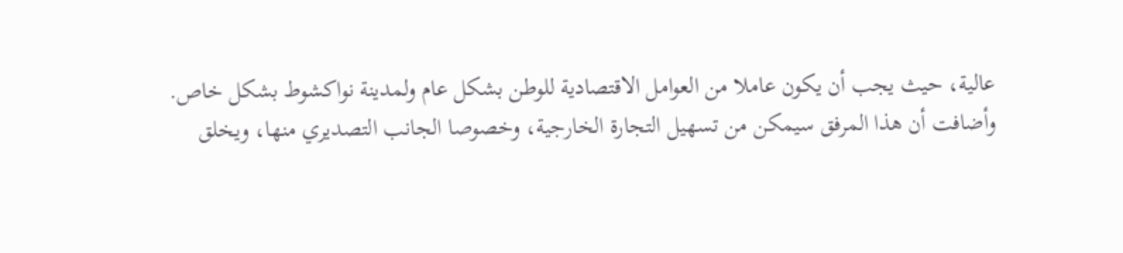عالية، حيث يجب أن يكون عاملا من العوامل الاقتصادية للوطن بشكل عام ولمدينة نواكشوط بشكل خاص.
وأضافت أن هذا المرفق سيمكن من تسهيل التجارة الخارجية، وخصوصا الجانب التصديري منها، ويخلق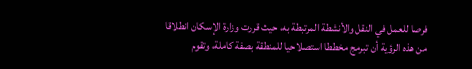فرصا للعمل في النقل والأنشطة المرتبطة به، حيث قررت وزارة الإسكان انطلاقا من هذه الرؤية أن تبرمج مخططا استصلاحيا للمنطقة بصفة كاملة، وتقوم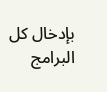بإدخال كل البرامج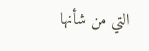التي من شأنها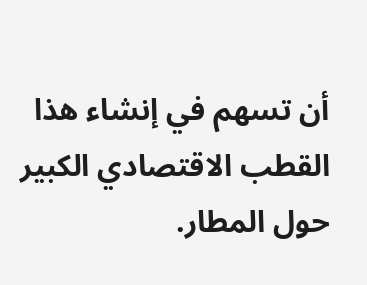أن تسهم في إنشاء هذا القطب الاقتصادي الكبير حول المطار.